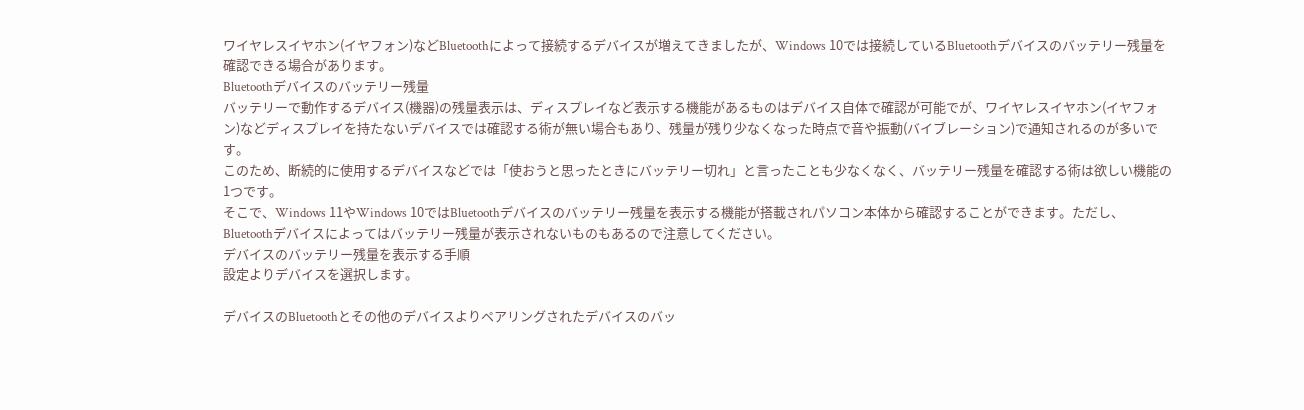ワイヤレスイヤホン(イヤフォン)などBluetoothによって接続するデバイスが増えてきましたが、Windows 10では接続しているBluetoothデバイスのバッテリー残量を確認できる場合があります。
Bluetoothデバイスのバッテリー残量
バッテリーで動作するデバイス(機器)の残量表示は、ディスプレイなど表示する機能があるものはデバイス自体で確認が可能でが、ワイヤレスイヤホン(イヤフォン)などディスプレイを持たないデバイスでは確認する術が無い場合もあり、残量が残り少なくなった時点で音や振動(バイブレーション)で通知されるのが多いです。
このため、断続的に使用するデバイスなどでは「使おうと思ったときにバッテリー切れ」と言ったことも少なくなく、バッテリー残量を確認する術は欲しい機能の1つです。
そこで、Windows 11やWindows 10ではBluetoothデバイスのバッテリー残量を表示する機能が搭載されパソコン本体から確認することができます。ただし、Bluetoothデバイスによってはバッテリー残量が表示されないものもあるので注意してください。
デバイスのバッテリー残量を表示する手順
設定よりデバイスを選択します。

デバイスのBluetoothとその他のデバイスよりペアリングされたデバイスのバッ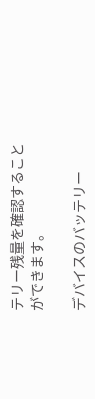テリー残量を確認することができます。

デバイスのバッテリー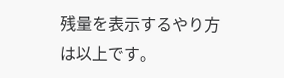残量を表示するやり方は以上です。